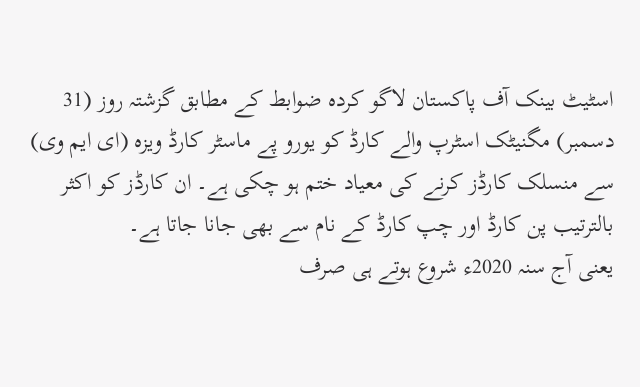اسٹیٹ بینک آف پاکستان لاگو کردہ ضوابط کے مطابق گزشتہ روز (31 دسمبر) مگنیٹک اسٹرپ والے کارڈ کو یورو پے ماسٹر کارڈ ویزہ (ای ایم وی) سے منسلک کارڈز کرنے کی معیاد ختم ہو چکی ہے۔ ان کارڈز کو اکثر بالترتیب پن کارڈ اور چپ کارڈ کے نام سے بھی جانا جاتا ہے۔
یعنی آج سنہ 2020ء شروع ہوتے ہی صرف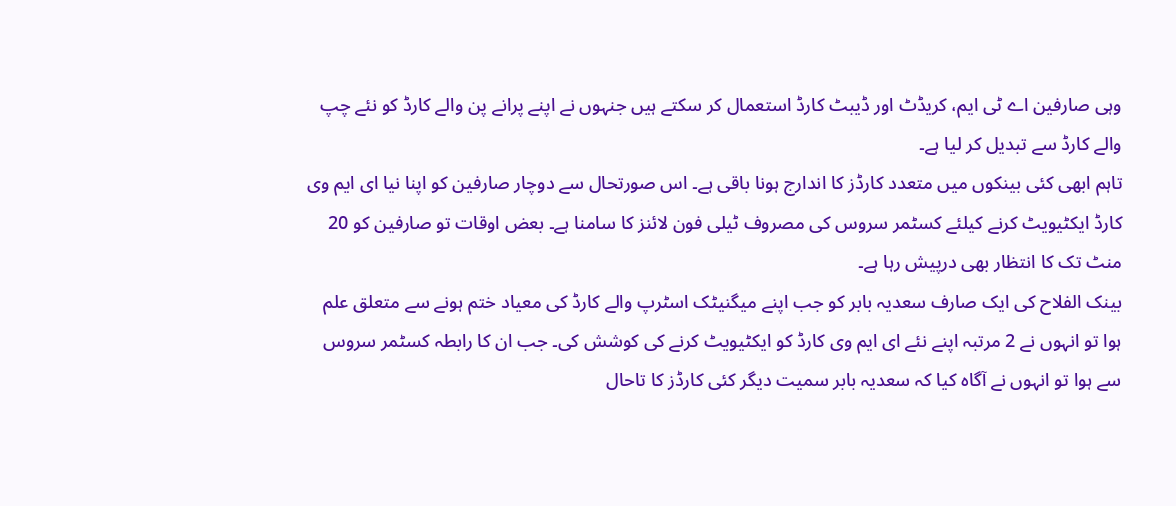وہی صارفین اے ٹی ایم، کریڈٹ اور ڈیبٹ کارڈ استعمال کر سکتے ہیں جنہوں نے اپنے پرانے پن والے کارڈ کو نئے چپ والے کارڈ سے تبدیل کر لیا ہے۔
تاہم ابھی کئی بینکوں میں متعدد کارڈز کا اندارج ہونا باقی ہے۔ اس صورتحال سے دوچار صارفین کو اپنا نیا ای ایم وی کارڈ ایکٹیویٹ کرنے کیلئے کسٹمر سروس کی مصروف ٹیلی فون لائنز کا سامنا ہے۔ بعض اوقات تو صارفین کو 20 منٹ تک کا انتظار بھی درپیش رہا ہے۔
بینک الفلاح کی ایک صارف سعدیہ بابر کو جب اپنے میگنیٹک اسٹرپ والے کارڈ کی معیاد ختم ہونے سے متعلق علم ہوا تو انہوں نے 2 مرتبہ اپنے نئے ای ایم وی کارڈ کو ایکٹیویٹ کرنے کی کوشش کی۔ جب ان کا رابطہ کسٹمر سروس سے ہوا تو انہوں نے آگاہ کیا کہ سعدیہ بابر سمیت دیگر کئی کارڈز کا تاحال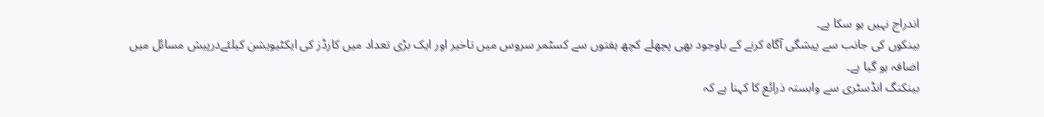اندراج نہیں ہو سکا ہے۔
بینکوں کی جانب سے پیشگی آگاہ کرنے کے باوجود بھی پچھلے کچھ ہفتوں سے کسٹمر سروس میں تاخیر اور ایک بڑی تعداد میں کارڈز کی ایکٹیویشن کیلئےدرپیش مسائل میں اضافہ ہو گیا ہے۔
بینکنگ انڈسٹری سے وابستہ ذرائع کا کہنا ہے کہ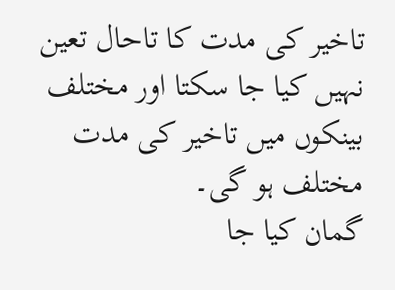تاخیر کی مدت کا تاحال تعین نہیں کیا جا سکتا اور مختلف بینکوں میں تاخیر کی مدت مختلف ہو گی۔
گمان کیا جا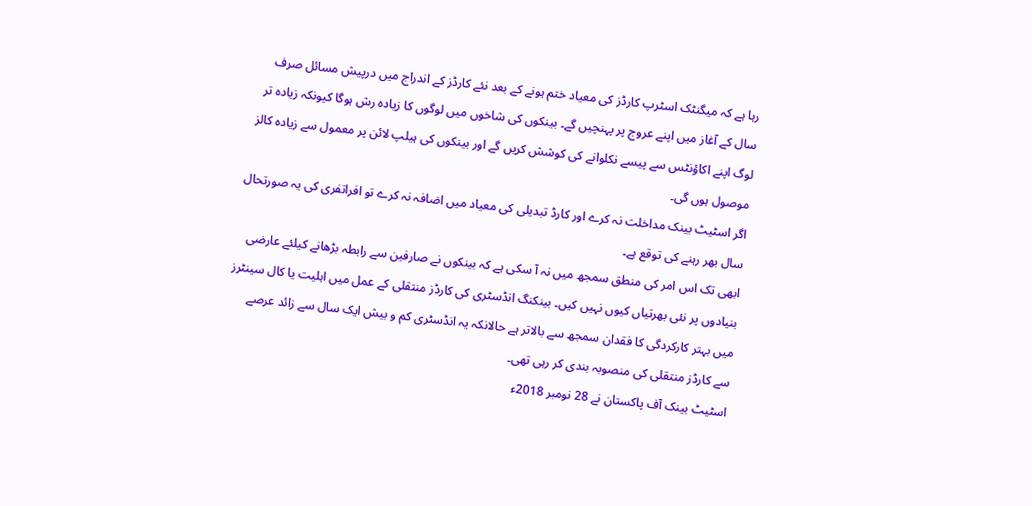رہا ہے کہ میگنٹک اسٹرپ کارڈز کی معیاد ختم ہونے کے بعد نئے کارڈز کے اندراج میں درپیش مسائل صرف سال کے آغاز میں اپنے عروج پر پہنچیں گے۔ بینکوں کی شاخوں میں لوگوں کا زیادہ رش ہوگا کیونکہ زیادہ تر لوگ اپنے اکاؤنٹس سے پیسے نکلوانے کی کوشش کریں گے اور بینکوں کی ہیلپ لائن پر معمول سے زیادہ کالز موصول ہوں گی۔
اگر اسٹیٹ بینک مداخلت نہ کرے اور کارڈ تبدیلی کی معیاد میں اضافہ نہ کرے تو افراتفری کی یہ صورتحال سال بھر رہنے کی توقع ہے۔
ابھی تک اس امر کی منطق سمجھ میں نہ آ سکی ہے کہ بینکوں نے صارفین سے رابطہ بڑھانے کیلئے عارضی بنیادوں پر نئی بھرتیاں کیوں نہیں کیں۔ بینکنگ انڈسٹری کی کارڈز منتقلی کے عمل میں اہلیت یا کال سینٹرز میں بہتر کارکردگی کا فقدان سمجھ سے بالاتر ہے حالانکہ یہ انڈسٹری کم و بیش ایک سال سے زائد عرصے سے کارڈز منتقلی کی منصوبہ بندی کر رہی تھی۔
اسٹیٹ بینک آف پاکستان نے 28 نومبر 2018ء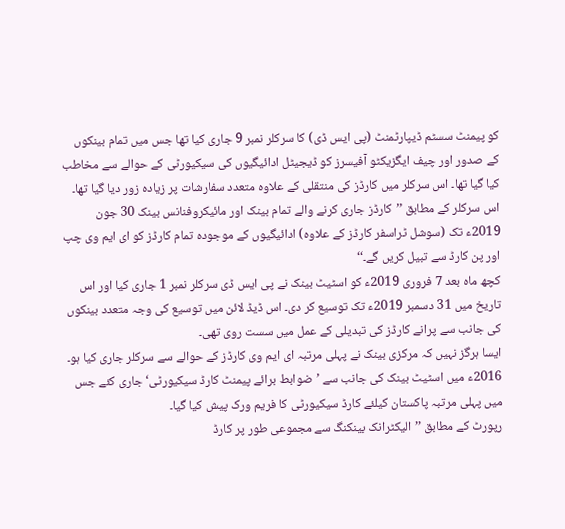کو پیمنٹ سسٹم ڈیپارٹمنٹ (پی ایس ڈی) کا سرکلر نمبر 9 جاری کیا تھا جس میں تمام بینکوں کے صدور اور چیف ایگزیکٹو آفیسرز کو ڈیجیٹل ادائیگیوں کی سیکیورٹی کے حوالے سے مخاطب کیا گیا تھا۔ اس سرکلر میں کارڈز کی منتقلی کے علاوہ متعدد سفارشات پر زیادہ زور دیا گیا تھا۔
اس سرکلر کے مطابق ’’کارڈز جاری کرنے والے تمام بینک اور مائیکروفنانس بینک 30 جون 2019ء تک (سوشل ٹراسفر کارڈز کے علاوہ) ادائیگیوں کے موجودہ تمام کارڈز کو ای ایم وی چپ اور پن کارڈ سے تبیل کریں گے۔‘‘
کچھ ماہ بعد 7 فروری 2019ء کو اسٹیٹ بینک نے پی ایس ڈی سرکلر نمبر 1 جاری کیا اور اس تاریخ میں 31 دسمبر 2019ء تک توسیع کر دی۔ اس ڈیڈ لائن میں توسیع کی وجہ متعدد بینکوں کی جانب سے پرانے کارڈز کی تبدیلی کے عمل میں سست روی تھی۔
ایسا ہرگز نہیں کہ مرکزی بینک نے پہلی مرتبہ ای ایم وی کارڈز کے حوالے سے سرکلر جاری کیا ہو۔ 2016ء میں اسٹیٹ بینک کی جانب سے ’ضوابط برائے پیمنٹ کارڈ سیکیورٹی‘ جاری کئے جس میں پہلی مرتبہ پاکستان کیلئے کارڈ سیکیورٹی کا فریم ورک پیش کیا گیا۔
رپورٹ کے مطابق ’’الیکٹرانک بینکنگ سے مجموعی طور پر کارڈ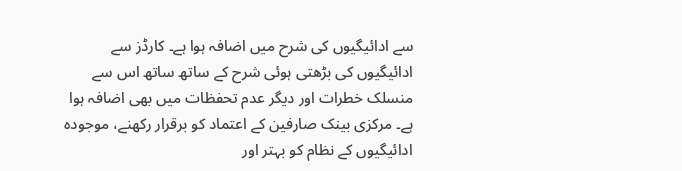سے ادائیگیوں کی شرح میں اضافہ ہوا ہے۔ کارڈز سے ادائیگیوں کی بڑھتی ہوئی شرح کے ساتھ ساتھ اس سے منسلک خطرات اور دیگر عدم تحفظات میں بھی اضافہ ہوا ہے۔ مرکزی بینک صارفین کے اعتماد کو برقرار رکھنے، موجودہ ادائیگیوں کے نظام کو بہتر اور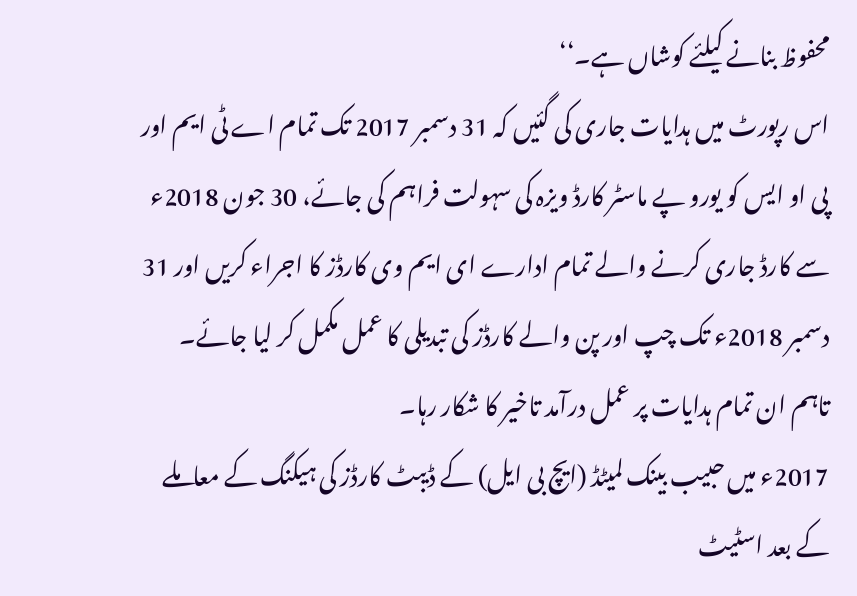محفوظ بنانے کیلئے کوشاں ہے۔‘‘
اس رپورٹ میں ہدایات جاری کی گئیں کہ 31 دسمبر 2017 تک تمام اے ٹی ایم اور پی او ایس کو یورو پے ماسٹر کارڈ ویزہ کی سہولت فراہم کی جائے، 30 جون 2018ء سے کارڈ جاری کرنے والے تمام ادارے ای ایم وی کارڈز کا اجراء کریں اور 31 دسمبر 2018ء تک چپ اور پن والے کارڈز کی تبدیلی کا عمل مکمل کر لیا جائے۔
تاہم ان تمام ہدایات پر عمل درآمد تاخیر کا شکار رہا۔
2017ء میں حبیب بینک لمیٹڈ (ایچ بی ایل) کے ڈیبٹ کارڈز کی ہیکنگ کے معاملے کے بعد اسٹیٹ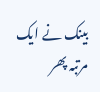بینک نے ایک مرتبہ پھر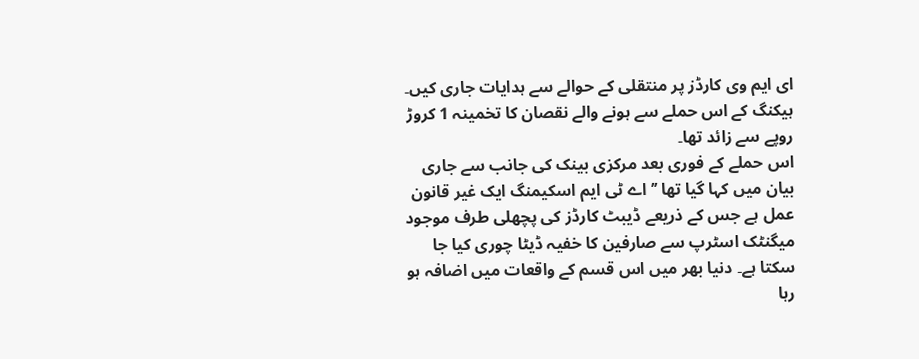ای ایم وی کارڈز پر منتقلی کے حوالے سے ہدایات جاری کیں۔ ہیکنگ کے اس حملے سے ہونے والے نقصان کا تخمینہ 1 کروڑ روپے سے زائد تھا۔
اس حملے کے فوری بعد مرکزی بینک کی جانب سے جاری بیان میں کہا گیا تھا ’’اے ٹی ایم اسکیمنگ ایک غیر قانون عمل ہے جس کے ذریعے ڈیبٹ کارڈز کی پچھلی طرف موجود میگنٹک اسٹرپ سے صارفین کا خفیہ ڈیٹا چوری کیا جا سکتا ہے۔ دنیا بھر میں اس قسم کے واقعات میں اضافہ ہو رہا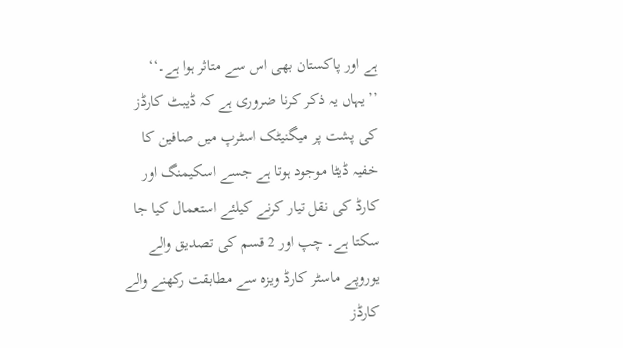ہے اور پاکستان بھی اس سے متاثر ہوا ہے۔‘‘
’’یہاں یہ ذکر کرنا ضروری ہے کہ ڈیبٹ کارڈز کی پشت پر میگنیٹک اسٹرپ میں صافین کا خفیہ ڈیٹا موجود ہوتا ہے جسے اسکیمنگ اور کارڈ کی نقل تیار کرنے کیلئے استعمال کیا جا سکتا ہے۔ چپ اور 2 قسم کی تصدیق والے یوروپے ماسٹر کارڈ ویزہ سے مطابقت رکھنے والے کارڈز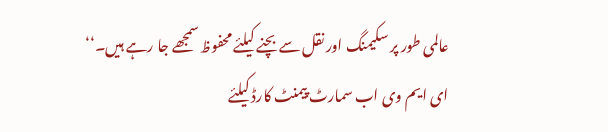عالمی طور پر سکیمنگ اور نقل سے بچنے کیلئے محفوظ سمجھے جا رہے ہیں۔‘‘
ای ایم وی اب سمارٹ پیمنٹ کارڈ کیلئے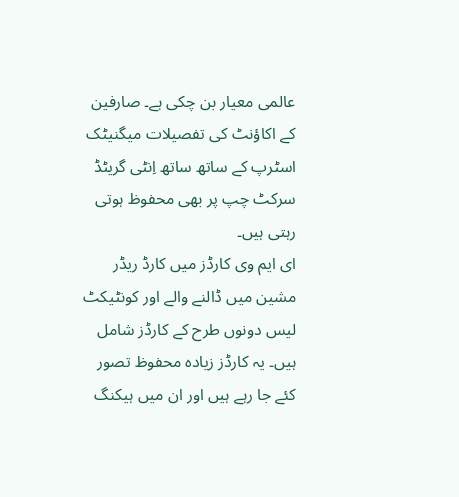عالمی معیار بن چکی ہے۔ صارفین کے اکاؤنٹ کی تفصیلات میگنیٹک اسٹرپ کے ساتھ ساتھ اِنٹی گریٹڈ سرکٹ چپ پر بھی محفوظ ہوتی رہتی ہیں۔
ای ایم وی کارڈز میں کارڈ ریڈر مشین میں ڈالنے والے اور کونٹیکٹ لیس دونوں طرح کے کارڈز شامل ہیں۔ یہ کارڈز زیادہ محفوظ تصور کئے جا رہے ہیں اور ان میں ہیکنگ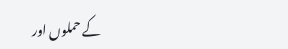کے حملوں اور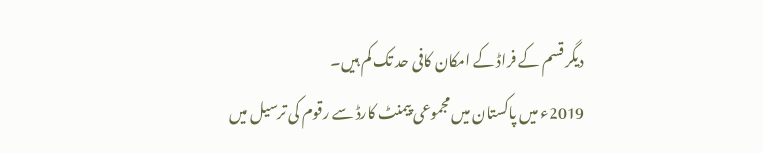دیگر قسم کے فراڈ کے امکان کافی حد تک کم ہیں۔
2019ء میں پاکستان میں مجموعی پیمنٹ کارڈ سے رقوم کی ترسیل میں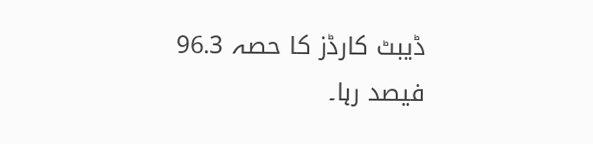ڈیبٹ کارڈز کا حصہ 96.3 فیصد رہا۔